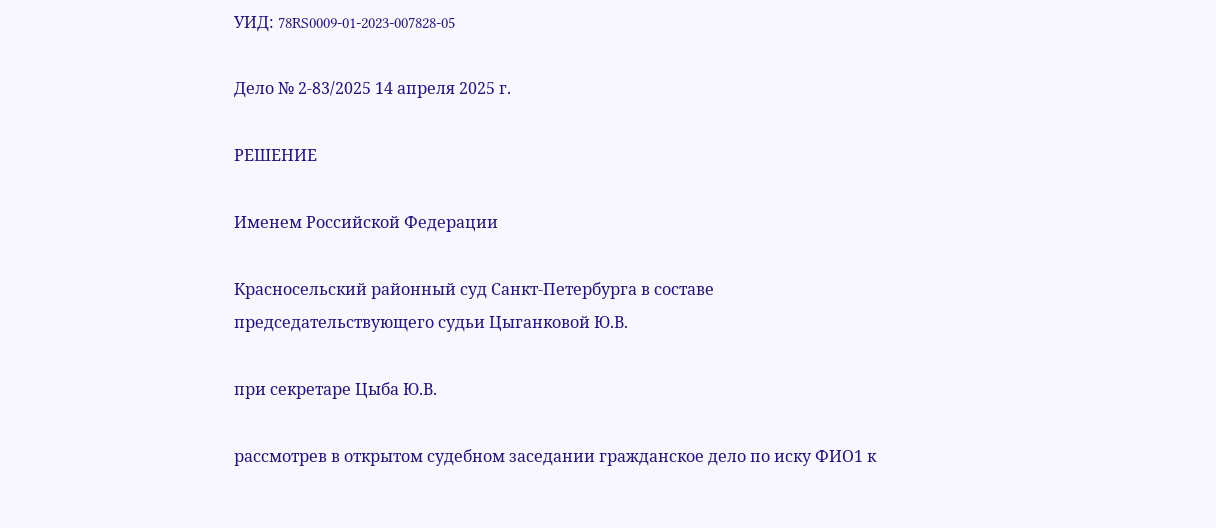УИД: 78RS0009-01-2023-007828-05

Дело № 2-83/2025 14 апреля 2025 г.

РЕШЕНИЕ

Именем Российской Федерации

Красносельский районный суд Санкт-Петербурга в составе председательствующего судьи Цыганковой Ю.В.

при секретаре Цыба Ю.В.

рассмотрев в открытом судебном заседании гражданское дело по иску ФИО1 к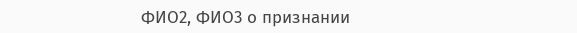ФИО2, ФИО3 о признании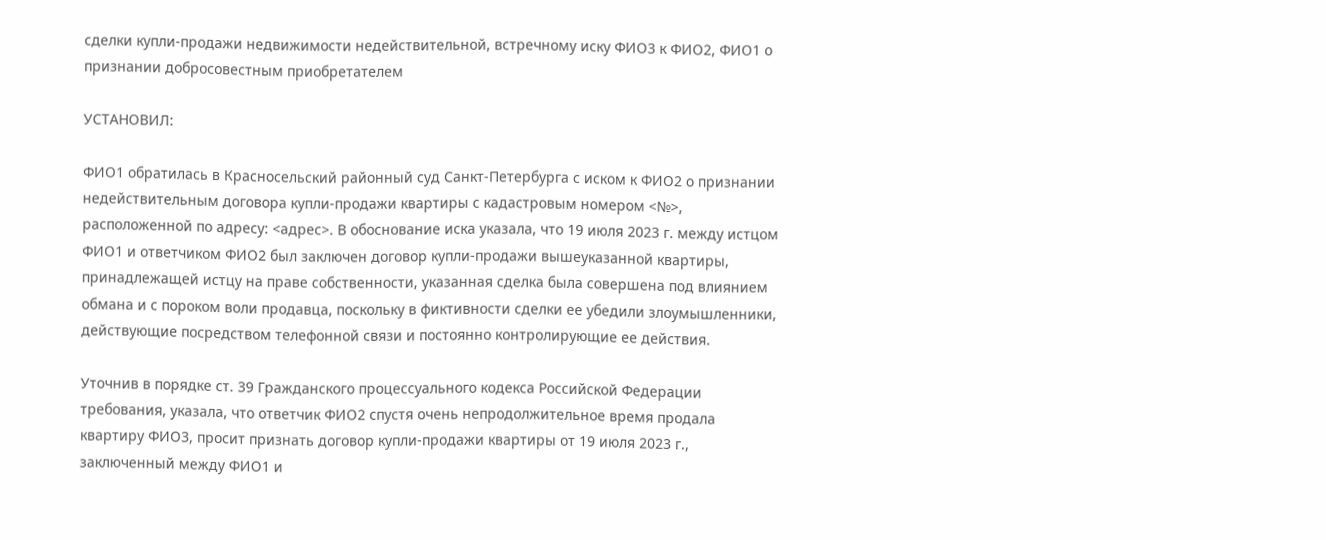сделки купли-продажи недвижимости недействительной, встречному иску ФИО3 к ФИО2, ФИО1 о признании добросовестным приобретателем

УСТАНОВИЛ:

ФИО1 обратилась в Красносельский районный суд Санкт-Петербурга с иском к ФИО2 о признании недействительным договора купли-продажи квартиры с кадастровым номером <№>, расположенной по адресу: <адрес>. В обоснование иска указала, что 19 июля 2023 г. между истцом ФИО1 и ответчиком ФИО2 был заключен договор купли-продажи вышеуказанной квартиры, принадлежащей истцу на праве собственности, указанная сделка была совершена под влиянием обмана и с пороком воли продавца, поскольку в фиктивности сделки ее убедили злоумышленники, действующие посредством телефонной связи и постоянно контролирующие ее действия.

Уточнив в порядке ст. 39 Гражданского процессуального кодекса Российской Федерации требования, указала, что ответчик ФИО2 спустя очень непродолжительное время продала квартиру ФИО3, просит признать договор купли-продажи квартиры от 19 июля 2023 г., заключенный между ФИО1 и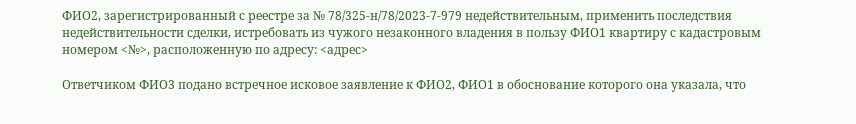ФИО2, зарегистрированный с реестре за № 78/325-н/78/2023-7-979 недействительным, применить последствия недействительности сделки, истребовать из чужого незаконного владения в пользу ФИО1 квартиру с кадастровым номером <№>, расположенную по адресу: <адрес>

Ответчиком ФИО3 подано встречное исковое заявление к ФИО2, ФИО1 в обоснование которого она указала, что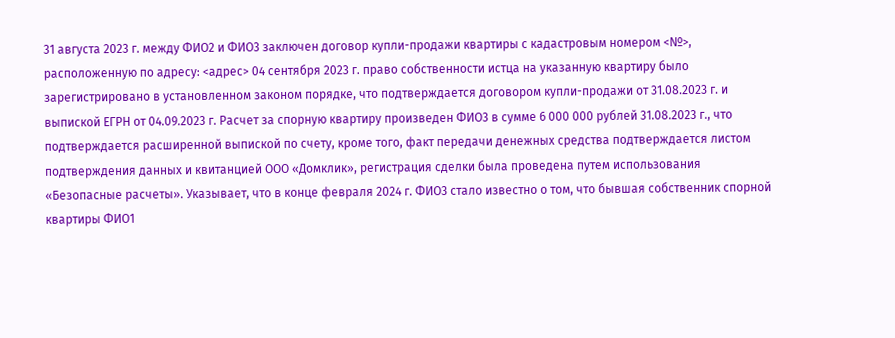31 августа 2023 г. между ФИО2 и ФИО3 заключен договор купли-продажи квартиры с кадастровым номером <№>, расположенную по адресу: <адрес> 04 сентября 2023 г. право собственности истца на указанную квартиру было зарегистрировано в установленном законом порядке, что подтверждается договором купли-продажи от 31.08.2023 г. и выпиской ЕГРН от 04.09.2023 г. Расчет за спорную квартиру произведен ФИО3 в сумме 6 000 000 рублей 31.08.2023 г., что подтверждается расширенной выпиской по счету, кроме того, факт передачи денежных средства подтверждается листом подтверждения данных и квитанцией ООО «Домклик», регистрация сделки была проведена путем использования «Безопасные расчеты». Указывает, что в конце февраля 2024 г. ФИО3 стало известно о том, что бывшая собственник спорной квартиры ФИО1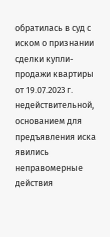обратилась в суд с иском о признании сделки купли-продажи квартиры от 19.07.2023 г. недействительной, основанием для предъявления иска явились неправомерные действия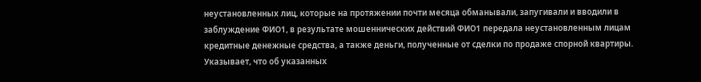неустановленных лиц, которые на протяжении почти месяца обманывали, запугивали и вводили в заблуждение ФИО1, в результате мошеннических действий ФИО1 передала неустановленным лицам кредитные денежные средства, а также деньги, полученные от сделки по продаже спорной квартиры. Указывает, что об указанных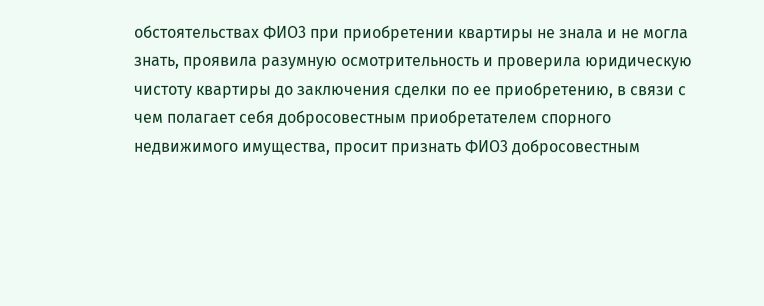обстоятельствах ФИО3 при приобретении квартиры не знала и не могла знать, проявила разумную осмотрительность и проверила юридическую чистоту квартиры до заключения сделки по ее приобретению, в связи с чем полагает себя добросовестным приобретателем спорного недвижимого имущества, просит признать ФИО3 добросовестным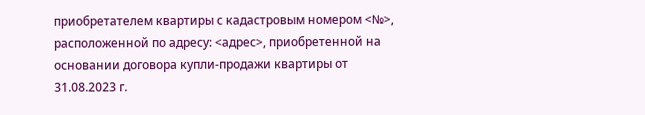приобретателем квартиры с кадастровым номером <№>, расположенной по адресу: <адрес>, приобретенной на основании договора купли-продажи квартиры от 31.08.2023 г.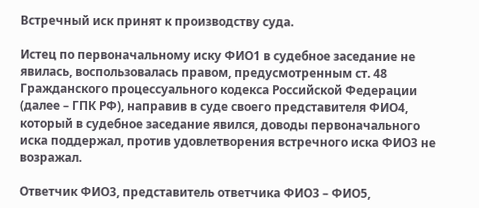Встречный иск принят к производству суда.

Истец по первоначальному иску ФИО1 в судебное заседание не явилась, воспользовалась правом, предусмотренным ст. 48 Гражданского процессуального кодекса Российской Федерации (далее – ГПК РФ), направив в суде своего представителя ФИО4, который в судебное заседание явился, доводы первоначального иска поддержал, против удовлетворения встречного иска ФИО3 не возражал.

Ответчик ФИО3, представитель ответчика ФИО3 – ФИО5,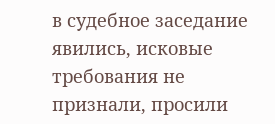в судебное заседание явились, исковые требования не признали, просили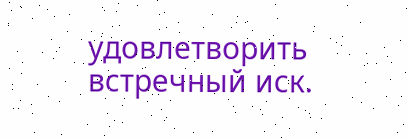удовлетворить встречный иск.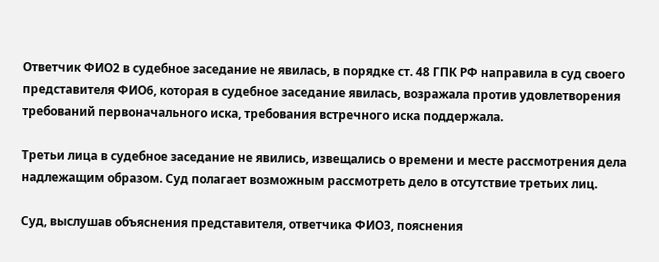Ответчик ФИО2 в судебное заседание не явилась, в порядке ст. 48 ГПК РФ направила в суд своего представителя ФИО6, которая в судебное заседание явилась, возражала против удовлетворения требований первоначального иска, требования встречного иска поддержала.

Третьи лица в судебное заседание не явились, извещались о времени и месте рассмотрения дела надлежащим образом. Суд полагает возможным рассмотреть дело в отсутствие третьих лиц.

Суд, выслушав объяснения представителя, ответчика ФИО3, пояснения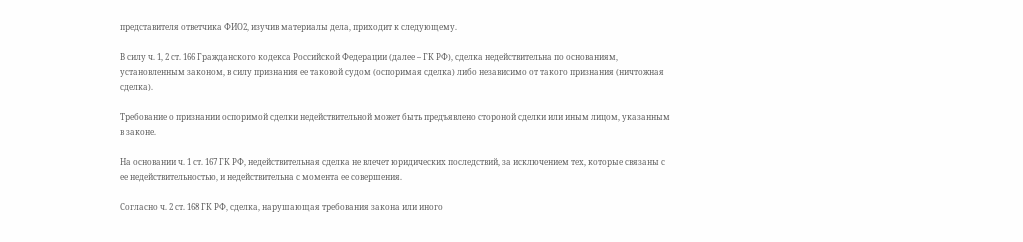представителя ответчика ФИО2, изучив материалы дела, приходит к следующему.

В силу ч. 1, 2 ст. 166 Гражданского кодекса Российской Федерации (далее – ГК РФ), сделка недействительна по основаниям, установленным законом, в силу признания ее таковой судом (оспоримая сделка) либо независимо от такого признания (ничтожная сделка).

Требование о признании оспоримой сделки недействительной может быть предъявлено стороной сделки или иным лицом, указанным в законе.

На основании ч. 1 ст. 167 ГК РФ, недействительная сделка не влечет юридических последствий, за исключением тех, которые связаны с ее недействительностью, и недействительна с момента ее совершения.

Согласно ч. 2 ст. 168 ГК РФ, сделка, нарушающая требования закона или иного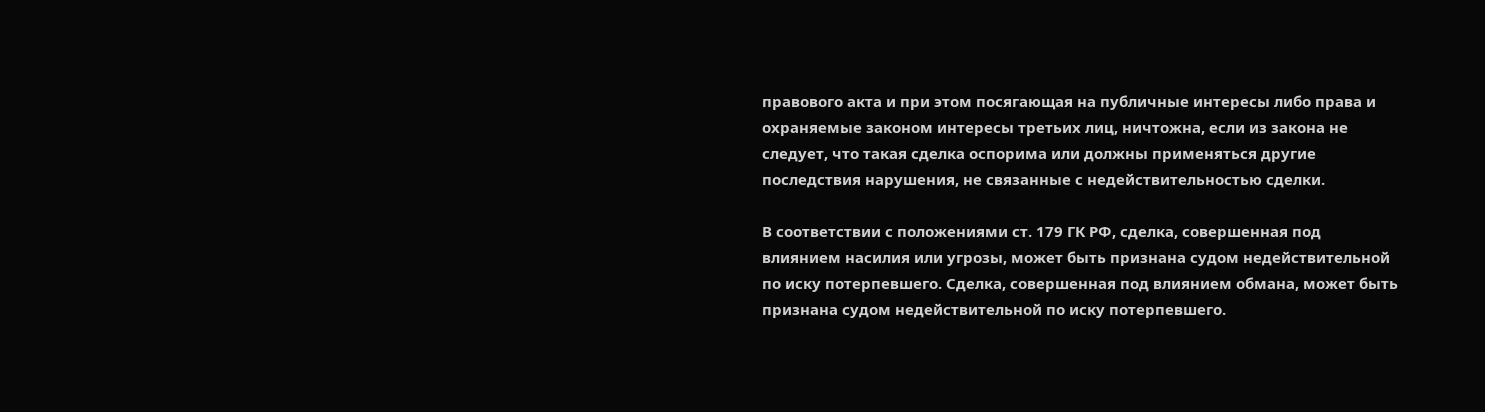правового акта и при этом посягающая на публичные интересы либо права и охраняемые законом интересы третьих лиц, ничтожна, если из закона не следует, что такая сделка оспорима или должны применяться другие последствия нарушения, не связанные с недействительностью сделки.

В соответствии с положениями ст. 179 ГК РФ, сделка, совершенная под влиянием насилия или угрозы, может быть признана судом недействительной по иску потерпевшего. Сделка, совершенная под влиянием обмана, может быть признана судом недействительной по иску потерпевшего.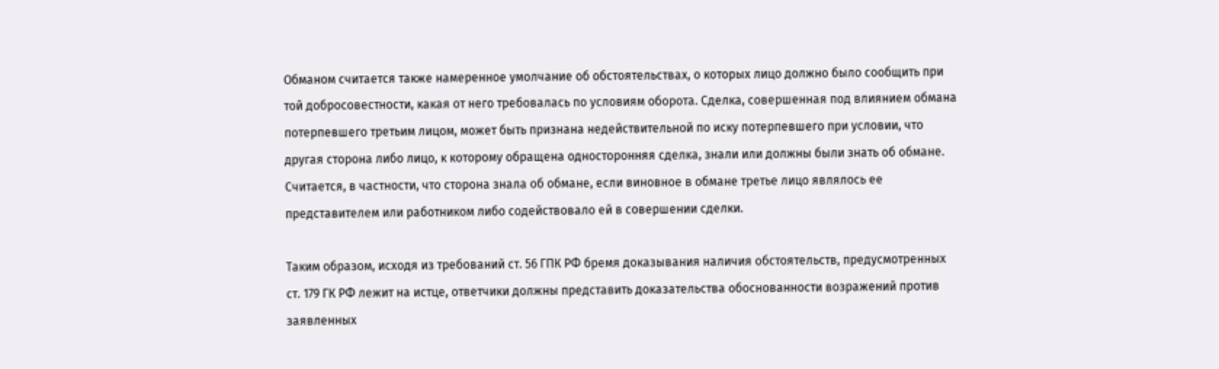Обманом считается также намеренное умолчание об обстоятельствах, о которых лицо должно было сообщить при той добросовестности, какая от него требовалась по условиям оборота. Сделка, совершенная под влиянием обмана потерпевшего третьим лицом, может быть признана недействительной по иску потерпевшего при условии, что другая сторона либо лицо, к которому обращена односторонняя сделка, знали или должны были знать об обмане. Считается, в частности, что сторона знала об обмане, если виновное в обмане третье лицо являлось ее представителем или работником либо содействовало ей в совершении сделки.

Таким образом, исходя из требований ст. 56 ГПК РФ бремя доказывания наличия обстоятельств, предусмотренных ст. 179 ГК РФ лежит на истце, ответчики должны представить доказательства обоснованности возражений против заявленных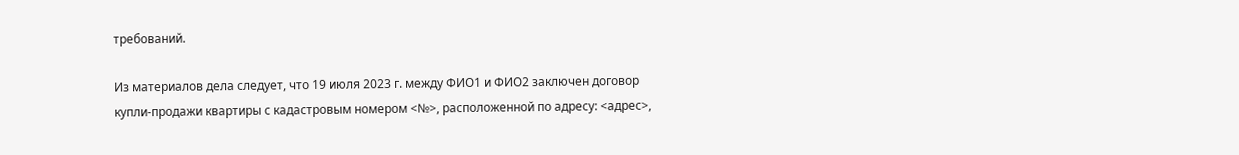требований.

Из материалов дела следует, что 19 июля 2023 г. между ФИО1 и ФИО2 заключен договор купли-продажи квартиры с кадастровым номером <№>, расположенной по адресу: <адрес>,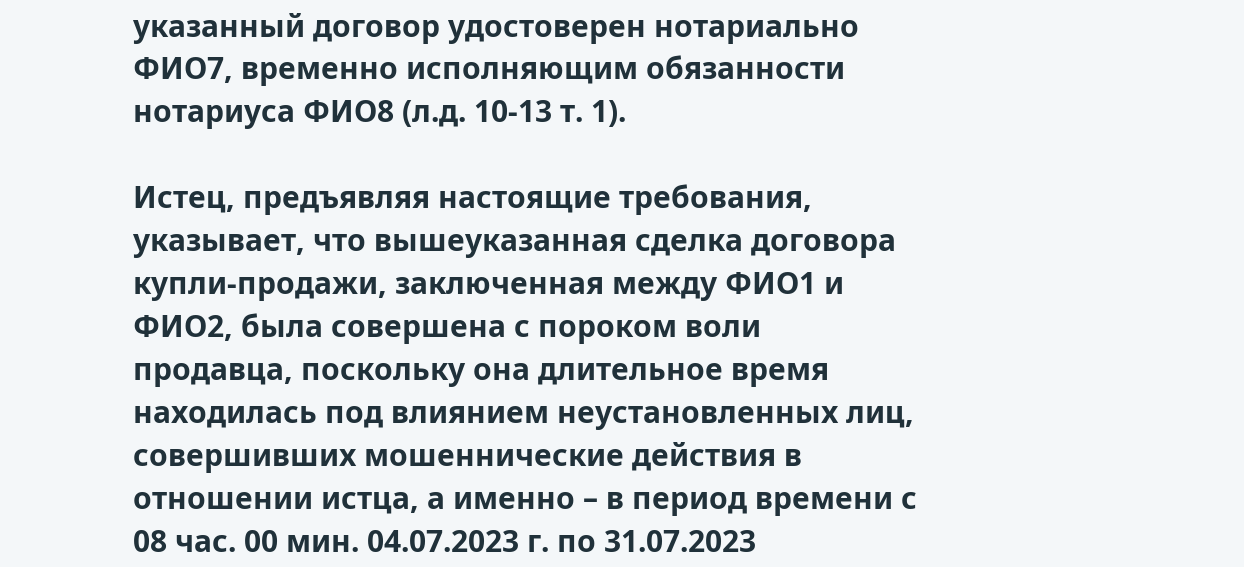указанный договор удостоверен нотариально ФИО7, временно исполняющим обязанности нотариуса ФИО8 (л.д. 10-13 т. 1).

Истец, предъявляя настоящие требования, указывает, что вышеуказанная сделка договора купли-продажи, заключенная между ФИО1 и ФИО2, была совершена с пороком воли продавца, поскольку она длительное время находилась под влиянием неустановленных лиц, совершивших мошеннические действия в отношении истца, а именно – в период времени с 08 час. 00 мин. 04.07.2023 г. по 31.07.2023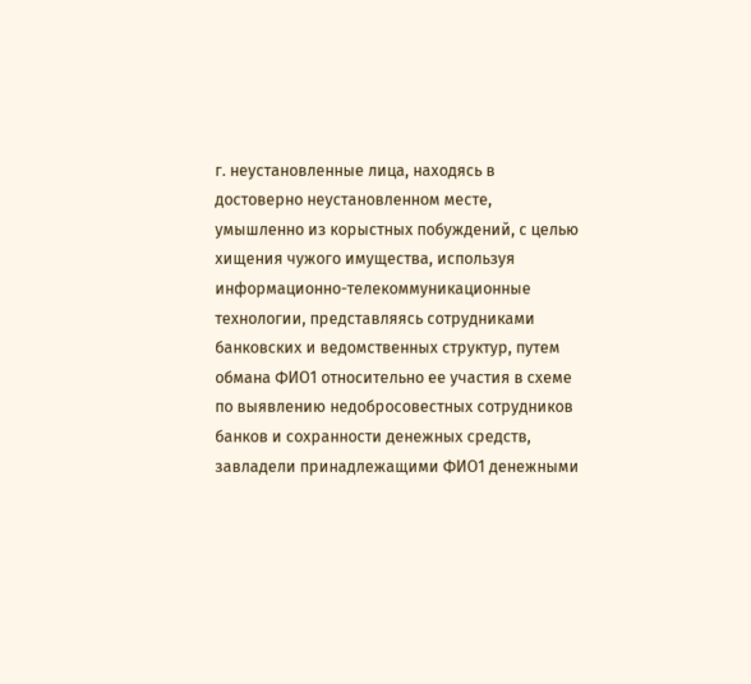г. неустановленные лица, находясь в достоверно неустановленном месте, умышленно из корыстных побуждений, с целью хищения чужого имущества, используя информационно-телекоммуникационные технологии, представляясь сотрудниками банковских и ведомственных структур, путем обмана ФИО1 относительно ее участия в схеме по выявлению недобросовестных сотрудников банков и сохранности денежных средств, завладели принадлежащими ФИО1 денежными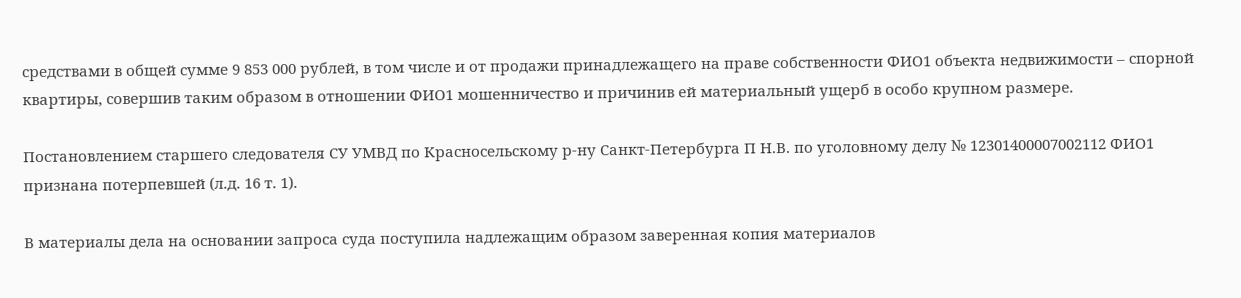средствами в общей сумме 9 853 000 рублей, в том числе и от продажи принадлежащего на праве собственности ФИО1 объекта недвижимости – спорной квартиры, совершив таким образом в отношении ФИО1 мошенничество и причинив ей материальный ущерб в особо крупном размере.

Постановлением старшего следователя СУ УМВД по Красносельскому р-ну Санкт-Петербурга П Н.В. по уголовному делу № 12301400007002112 ФИО1 признана потерпевшей (л.д. 16 т. 1).

В материалы дела на основании запроса суда поступила надлежащим образом заверенная копия материалов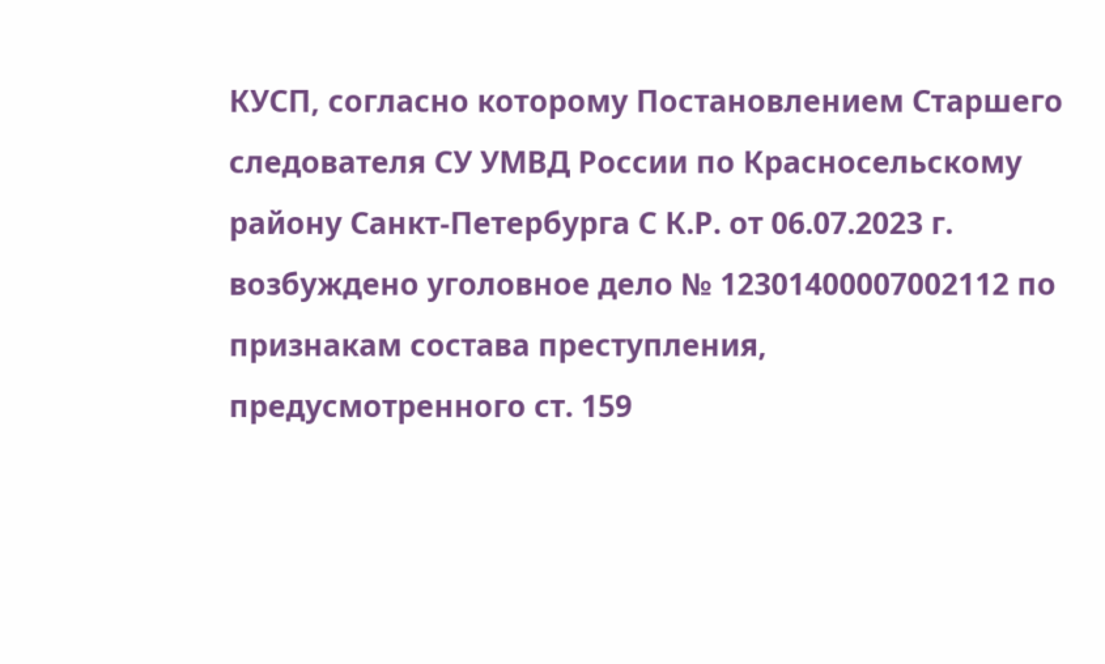КУСП, согласно которому Постановлением Старшего следователя СУ УМВД России по Красносельскому району Санкт-Петербурга С К.Р. от 06.07.2023 г. возбуждено уголовное дело № 12301400007002112 по признакам состава преступления, предусмотренного ст. 159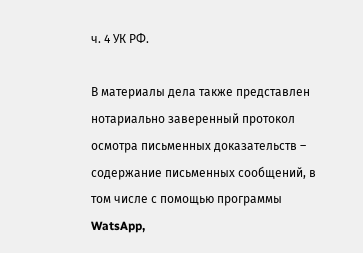ч. 4 УК РФ.

В материалы дела также представлен нотариально заверенный протокол осмотра письменных доказательств – содержание письменных сообщений, в том числе с помощью программы WatsApp,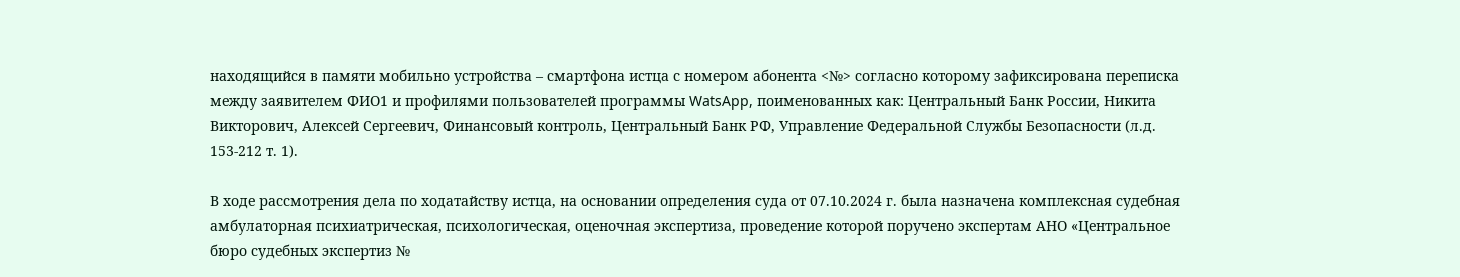находящийся в памяти мобильно устройства – смартфона истца с номером абонента <№> согласно которому зафиксирована переписка между заявителем ФИО1 и профилями пользователей программы WatsApp, поименованных как: Центральный Банк России, Никита Викторович, Алексей Сергеевич, Финансовый контроль, Центральный Банк РФ, Управление Федеральной Службы Безопасности (л.д. 153-212 т. 1).

В ходе рассмотрения дела по ходатайству истца, на основании определения суда от 07.10.2024 г. была назначена комплексная судебная амбулаторная психиатрическая, психологическая, оценочная экспертиза, проведение которой поручено экспертам АНО «Центральное бюро судебных экспертиз №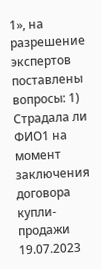1», на разрешение экспертов поставлены вопросы: 1) Страдала ли ФИО1 на момент заключения договора купли-продажи 19.07.2023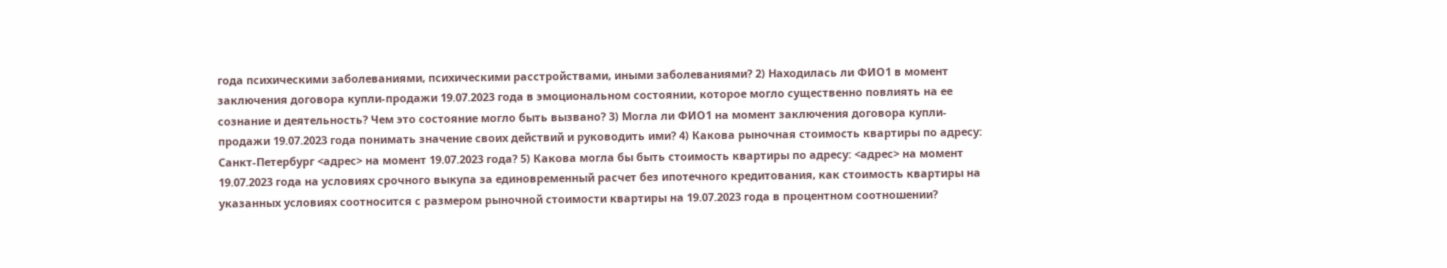года психическими заболеваниями, психическими расстройствами, иными заболеваниями? 2) Находилась ли ФИО1 в момент заключения договора купли-продажи 19.07.2023 года в эмоциональном состоянии, которое могло существенно повлиять на ее сознание и деятельность? Чем это состояние могло быть вызвано? 3) Могла ли ФИО1 на момент заключения договора купли-продажи 19.07.2023 года понимать значение своих действий и руководить ими? 4) Какова рыночная стоимость квартиры по адресу: Санкт-Петербург <адрес> на момент 19.07.2023 года? 5) Какова могла бы быть стоимость квартиры по адресу: <адрес> на момент 19.07.2023 года на условиях срочного выкупа за единовременный расчет без ипотечного кредитования, как стоимость квартиры на указанных условиях соотносится с размером рыночной стоимости квартиры на 19.07.2023 года в процентном соотношении?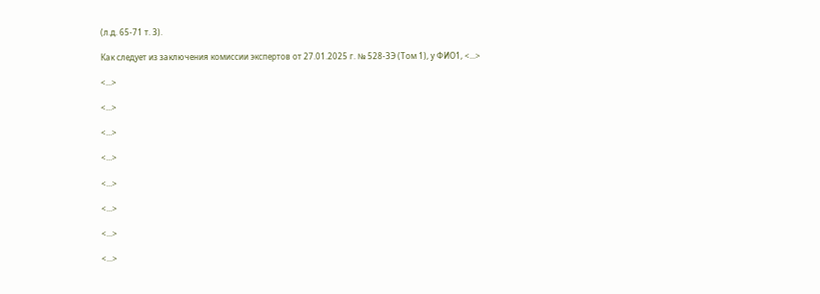(л.д. 65-71 т. 3).

Как следует из заключения комиссии экспертов от 27.01.2025 г. № 528-ЗЭ (Том 1), у ФИО1, <...>

<...>

<...>

<...>

<...>

<...>

<...>

<...>

<...>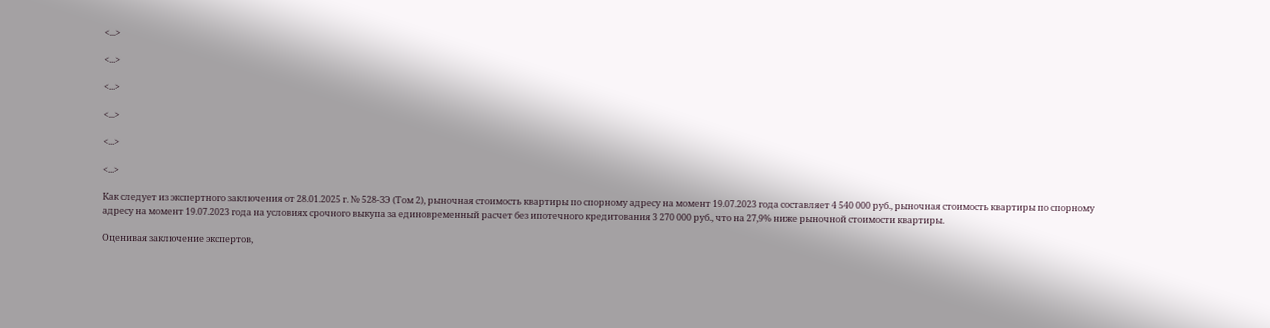<...>

<...>

<...>

<...>

<...>

<...>

Как следует из экспертного заключения от 28.01.2025 г. № 528-ЗЭ (Том 2), рыночная стоимость квартиры по спорному адресу на момент 19.07.2023 года составляет 4 540 000 руб., рыночная стоимость квартиры по спорному адресу на момент 19.07.2023 года на условиях срочного выкупа за единовременный расчет без ипотечного кредитования 3 270 000 руб., что на 27,9% ниже рыночной стоимости квартиры.

Оценивая заключение экспертов,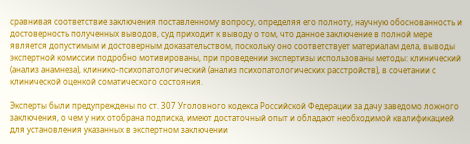сравнивая соответствие заключения поставленному вопросу, определяя его полноту, научную обоснованность и достоверность полученных выводов, суд приходит к выводу о том, что данное заключение в полной мере является допустимым и достоверным доказательством, поскольку оно соответствует материалам дела, выводы экспертной комиссии подробно мотивированы, при проведении экспертизы использованы методы: клинический (анализ анамнеза), клинико-психопатологический (анализ психопатологических расстройств), в сочетании с клинической оценкой соматического состояния.

Эксперты были предупреждены по ст. 307 Уголовного кодекса Российской Федерации за дачу заведомо ложного заключения, о чем у них отобрана подписка, имеют достаточный опыт и обладают необходимой квалификацией для установления указанных в экспертном заключении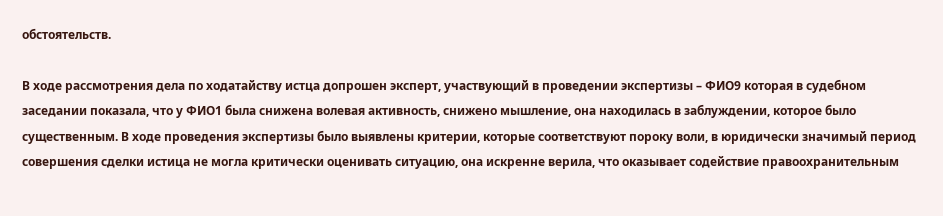обстоятельств.

В ходе рассмотрения дела по ходатайству истца допрошен эксперт, участвующий в проведении экспертизы – ФИО9 которая в судебном заседании показала, что у ФИО1 была снижена волевая активность, снижено мышление, она находилась в заблуждении, которое было существенным. В ходе проведения экспертизы было выявлены критерии, которые соответствуют пороку воли, в юридически значимый период совершения сделки истица не могла критически оценивать ситуацию, она искренне верила, что оказывает содействие правоохранительным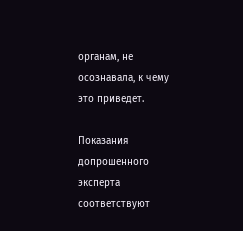органам, не осознавала, к чему это приведет.

Показания допрошенного эксперта соответствуют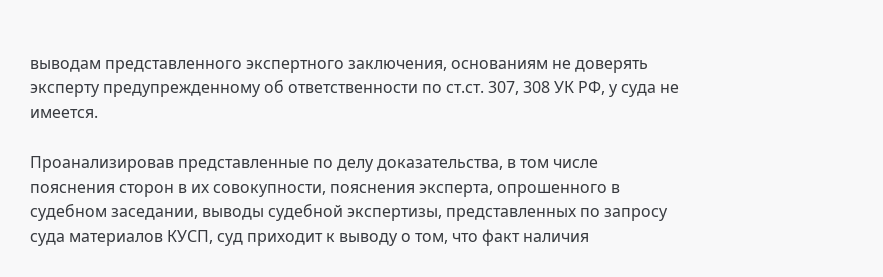выводам представленного экспертного заключения, основаниям не доверять эксперту предупрежденному об ответственности по ст.ст. 307, 308 УК РФ, у суда не имеется.

Проанализировав представленные по делу доказательства, в том числе пояснения сторон в их совокупности, пояснения эксперта, опрошенного в судебном заседании, выводы судебной экспертизы, представленных по запросу суда материалов КУСП, суд приходит к выводу о том, что факт наличия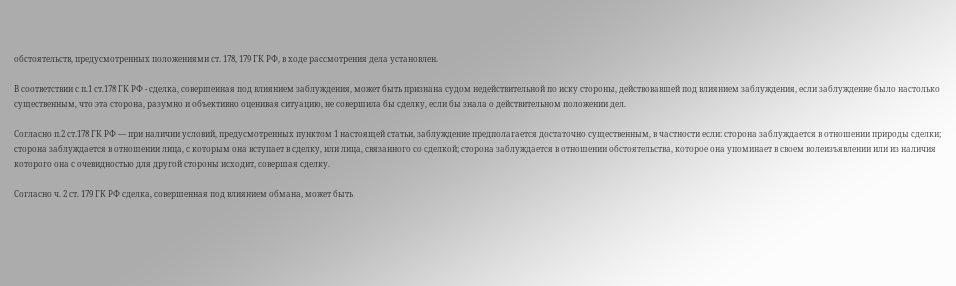обстоятельств, предусмотренных положениями ст. 178, 179 ГК РФ, в ходе рассмотрения дела установлен.

В соответствии с п.1 ст.178 ГК РФ - сделка, совершенная под влиянием заблуждения, может быть признана судом недействительной по иску стороны, действовавшей под влиянием заблуждения, если заблуждение было настолько существенным, что эта сторона, разумно и объективно оценивая ситуацию, не совершила бы сделку, если бы знала о действительном положении дел.

Согласно п.2 ст.178 ГК РФ — при наличии условий, предусмотренных пунктом 1 настоящей статьи, заблуждение предполагается достаточно существенным, в частности если: сторона заблуждается в отношении природы сделки; сторона заблуждается в отношении лица, с которым она вступает в сделку, или лица, связанного со сделкой; сторона заблуждается в отношении обстоятельства, которое она упоминает в своем волеизъявлении или из наличия которого она с очевидностью для другой стороны исходит, совершая сделку.

Согласно ч. 2 ст. 179 ГК РФ сделка, совершенная под влиянием обмана, может быть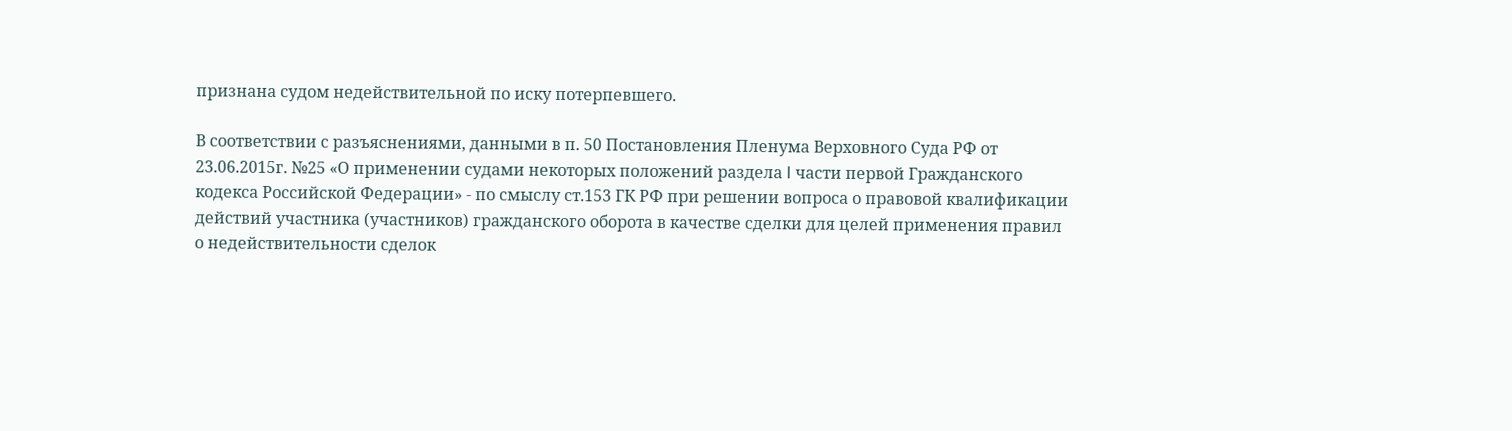признана судом недействительной по иску потерпевшего.

В соответствии с разъяснениями, данными в п. 50 Постановления Пленума Верховного Суда РФ от 23.06.2015г. №25 «О применении судами некоторых положений раздела I части первой Гражданского кодекса Российской Федерации» - по смыслу ст.153 ГК РФ при решении вопроса о правовой квалификации действий участника (участников) гражданского оборота в качестве сделки для целей применения правил о недействительности сделок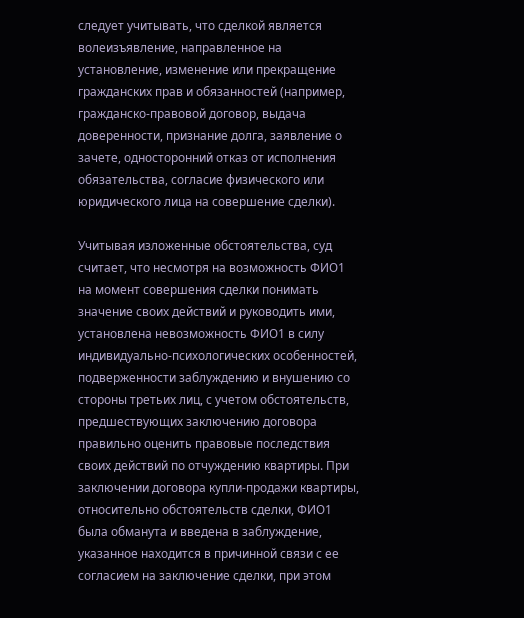следует учитывать, что сделкой является волеизъявление, направленное на установление, изменение или прекращение гражданских прав и обязанностей (например, гражданско-правовой договор, выдача доверенности, признание долга, заявление о зачете, односторонний отказ от исполнения обязательства, согласие физического или юридического лица на совершение сделки).

Учитывая изложенные обстоятельства, суд считает, что несмотря на возможность ФИО1 на момент совершения сделки понимать значение своих действий и руководить ими, установлена невозможность ФИО1 в силу индивидуально-психологических особенностей, подверженности заблуждению и внушению со стороны третьих лиц, с учетом обстоятельств, предшествующих заключению договора правильно оценить правовые последствия своих действий по отчуждению квартиры. При заключении договора купли-продажи квартиры, относительно обстоятельств сделки, ФИО1 была обманута и введена в заблуждение, указанное находится в причинной связи с ее согласием на заключение сделки, при этом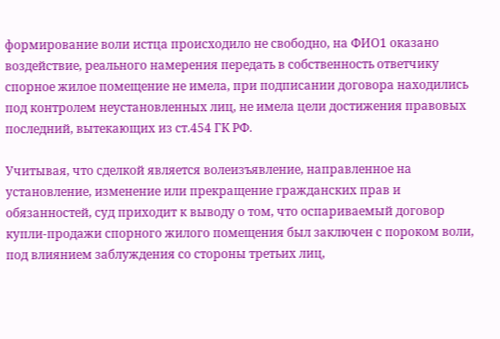формирование воли истца происходило не свободно, на ФИО1 оказано воздействие, реального намерения передать в собственность ответчику спорное жилое помещение не имела, при подписании договора находились под контролем неустановленных лиц, не имела цели достижения правовых последний, вытекающих из ст.454 ГК РФ.

Учитывая, что сделкой является волеизъявление, направленное на установление, изменение или прекращение гражданских прав и обязанностей, суд приходит к выводу о том, что оспариваемый договор купли-продажи спорного жилого помещения был заключен с пороком воли, под влиянием заблуждения со стороны третьих лиц,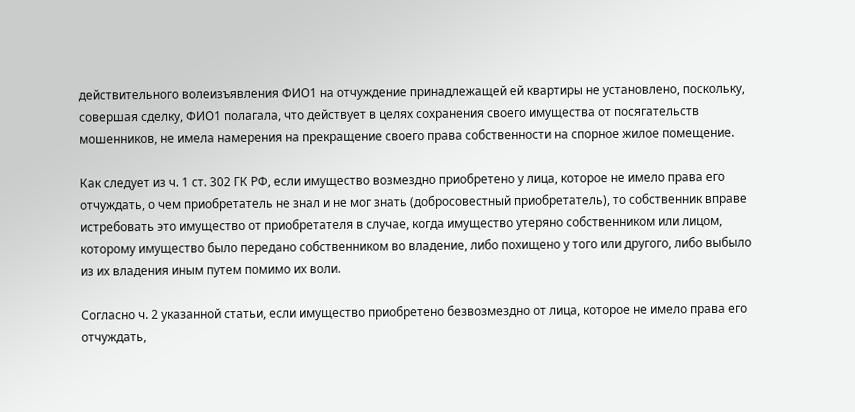действительного волеизъявления ФИО1 на отчуждение принадлежащей ей квартиры не установлено, поскольку, совершая сделку, ФИО1 полагала, что действует в целях сохранения своего имущества от посягательств мошенников, не имела намерения на прекращение своего права собственности на спорное жилое помещение.

Как следует из ч. 1 ст. 302 ГК РФ, если имущество возмездно приобретено у лица, которое не имело права его отчуждать, о чем приобретатель не знал и не мог знать (добросовестный приобретатель), то собственник вправе истребовать это имущество от приобретателя в случае, когда имущество утеряно собственником или лицом, которому имущество было передано собственником во владение, либо похищено у того или другого, либо выбыло из их владения иным путем помимо их воли.

Согласно ч. 2 указанной статьи, если имущество приобретено безвозмездно от лица, которое не имело права его отчуждать,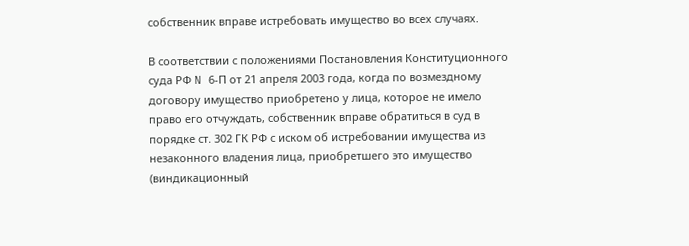собственник вправе истребовать имущество во всех случаях.

В соответствии с положениями Постановления Конституционного суда РФ N 6-П от 21 апреля 2003 года, когда по возмездному договору имущество приобретено у лица, которое не имело право его отчуждать, собственник вправе обратиться в суд в порядке ст. 302 ГК РФ с иском об истребовании имущества из незаконного владения лица, приобретшего это имущество (виндикационный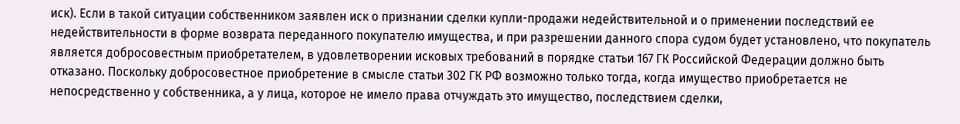иск). Если в такой ситуации собственником заявлен иск о признании сделки купли-продажи недействительной и о применении последствий ее недействительности в форме возврата переданного покупателю имущества, и при разрешении данного спора судом будет установлено, что покупатель является добросовестным приобретателем, в удовлетворении исковых требований в порядке статьи 167 ГК Российской Федерации должно быть отказано. Поскольку добросовестное приобретение в смысле статьи 302 ГК РФ возможно только тогда, когда имущество приобретается не непосредственно у собственника, а у лица, которое не имело права отчуждать это имущество, последствием сделки,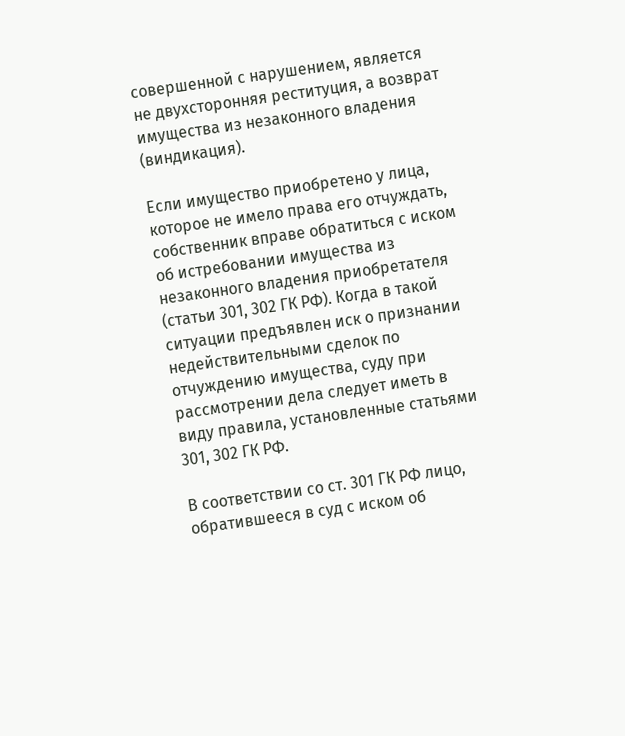совершенной с нарушением, является не двухсторонняя реституция, а возврат имущества из незаконного владения (виндикация).

Если имущество приобретено у лица, которое не имело права его отчуждать, собственник вправе обратиться с иском об истребовании имущества из незаконного владения приобретателя (статьи 301, 302 ГК РФ). Когда в такой ситуации предъявлен иск о признании недействительными сделок по отчуждению имущества, суду при рассмотрении дела следует иметь в виду правила, установленные статьями 301, 302 ГК РФ.

В соответствии со ст. 301 ГК РФ лицо, обратившееся в суд с иском об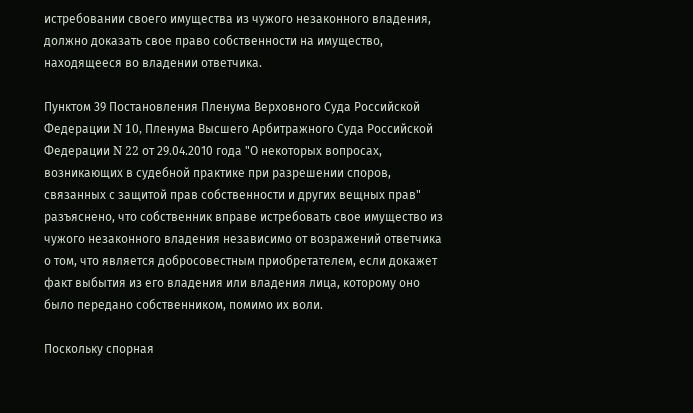истребовании своего имущества из чужого незаконного владения, должно доказать свое право собственности на имущество, находящееся во владении ответчика.

Пунктом 39 Постановления Пленума Верховного Суда Российской Федерации N 10, Пленума Высшего Арбитражного Суда Российской Федерации N 22 от 29.04.2010 года "О некоторых вопросах, возникающих в судебной практике при разрешении споров, связанных с защитой прав собственности и других вещных прав" разъяснено, что собственник вправе истребовать свое имущество из чужого незаконного владения независимо от возражений ответчика о том, что является добросовестным приобретателем, если докажет факт выбытия из его владения или владения лица, которому оно было передано собственником, помимо их воли.

Поскольку спорная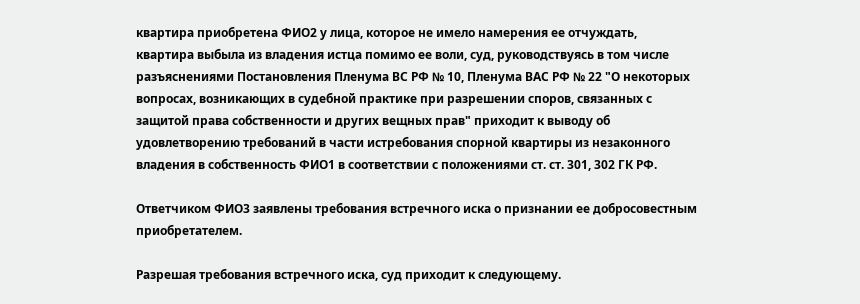квартира приобретена ФИО2 у лица, которое не имело намерения ее отчуждать, квартира выбыла из владения истца помимо ее воли, суд, руководствуясь в том числе разъяснениями Постановления Пленума ВС РФ № 10, Пленума ВАС РФ № 22 "О некоторых вопросах, возникающих в судебной практике при разрешении споров, связанных с защитой права собственности и других вещных прав" приходит к выводу об удовлетворению требований в части истребования спорной квартиры из незаконного владения в собственность ФИО1 в соответствии с положениями ст. ст. 301, 302 ГК РФ.

Ответчиком ФИО3 заявлены требования встречного иска о признании ее добросовестным приобретателем.

Разрешая требования встречного иска, суд приходит к следующему.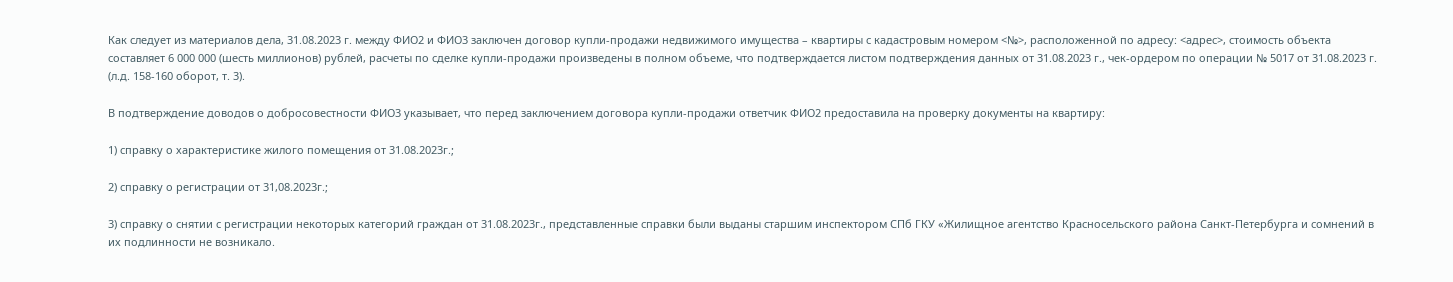Как следует из материалов дела, 31.08.2023 г. между ФИО2 и ФИО3 заключен договор купли-продажи недвижимого имущества – квартиры с кадастровым номером <№>, расположенной по адресу: <адрес>, стоимость объекта составляет 6 000 000 (шесть миллионов) рублей, расчеты по сделке купли-продажи произведены в полном объеме, что подтверждается листом подтверждения данных от 31.08.2023 г., чек-ордером по операции № 5017 от 31.08.2023 г. (л.д. 158-160 оборот, т. 3).

В подтверждение доводов о добросовестности ФИО3 указывает, что перед заключением договора купли-продажи ответчик ФИО2 предоставила на проверку документы на квартиру:

1) справку о характеристике жилого помещения от 31.08.2023г.;

2) справку о регистрации от 31,08.2023г.;

3) справку о снятии с регистрации некоторых категорий граждан от 31.08.2023г., представленные справки были выданы старшим инспектором СПб ГКУ «Жилищное агентство Красносельского района Санкт-Петербурга и сомнений в их подлинности не возникало.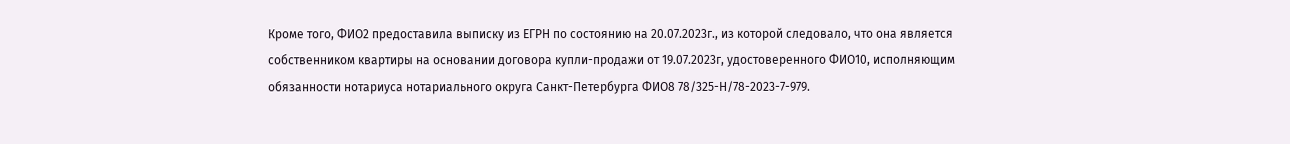Кроме того, ФИО2 предоставила выписку из ЕГРН по состоянию на 20.07.2023г., из которой следовало, что она является собственником квартиры на основании договора купли-продажи от 19.07.2023г, удостоверенного ФИО10, исполняющим обязанности нотариуса нотариального округа Санкт-Петербурга ФИО8 78/325-Н/78-2023-7-979.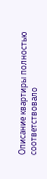Описание квартиры полностью соответствовало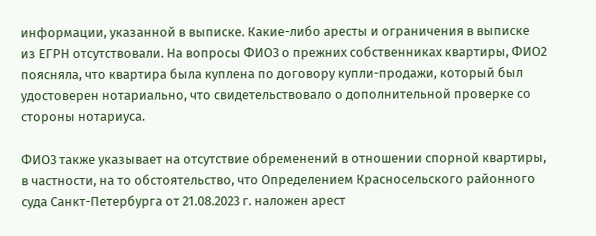информации, указанной в выписке. Какие-либо аресты и ограничения в выписке из ЕГРН отсутствовали. На вопросы ФИО3 о прежних собственниках квартиры, ФИО2 поясняла, что квартира была куплена по договору купли-продажи, который был удостоверен нотариально, что свидетельствовало о дополнительной проверке со стороны нотариуса.

ФИО3 также указывает на отсутствие обременений в отношении спорной квартиры, в частности, на то обстоятельство, что Определением Красносельского районного суда Санкт-Петербурга от 21.08.2023 г. наложен арест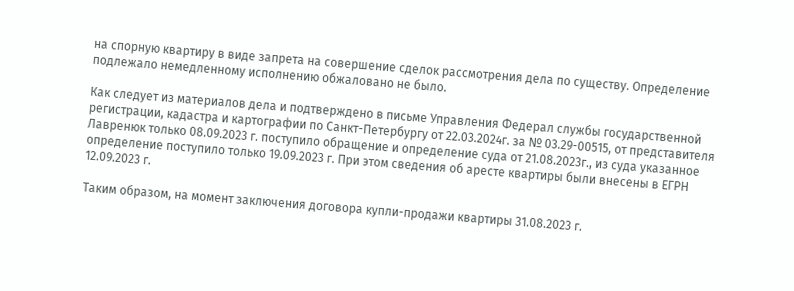на спорную квартиру в виде запрета на совершение сделок рассмотрения дела по существу. Определение подлежало немедленному исполнению обжаловано не было.

Как следует из материалов дела и подтверждено в письме Управления Федерал службы государственной регистрации, кадастра и картографии по Санкт-Петербургу от 22.03.2024г. за № 03.29-00515, от представителя Лавренюк только 08.09.2023 г. поступило обращение и определение суда от 21.08.2023г., из суда указанное определение поступило только 19.09.2023 г. При этом сведения об аресте квартиры были внесены в ЕГРН 12.09.2023 г.

Таким образом, на момент заключения договора купли-продажи квартиры 31.08.2023 г.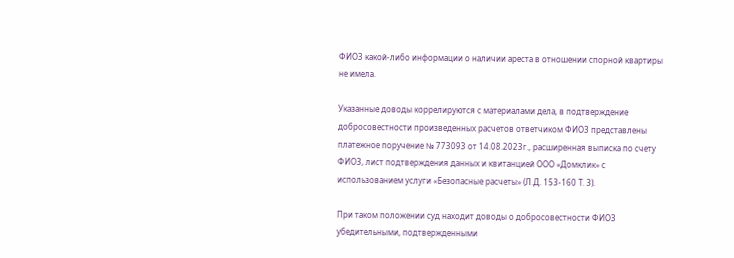ФИО3 какой-либо информации о наличии ареста в отношении спорной квартиры не имела.

Указанные доводы коррелируются с материалами дела, в подтверждение добросовестности произведенных расчетов ответчиком ФИО3 представлены платежное поручение № 773093 от 14.08.2023г., расширенная выписка по счету ФИО3, лист подтверждения данных и квитанцией ООО «Домклик» с использованием услуги «Безопасные расчеты» (Л.Д. 153-160 Т. 3).

При таком положении суд находит доводы о добросовестности ФИО3 убедительными, подтвержденными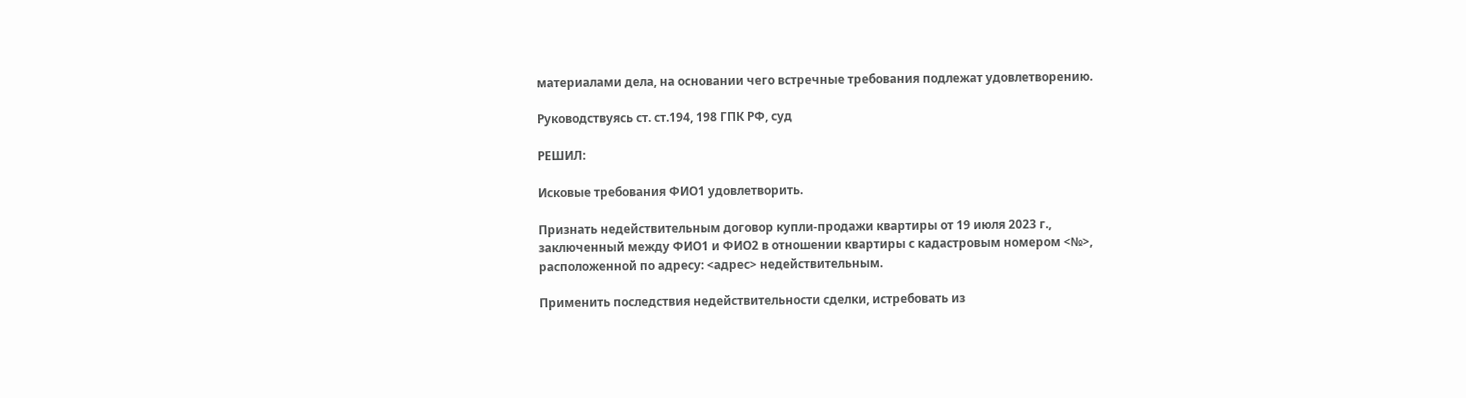материалами дела, на основании чего встречные требования подлежат удовлетворению.

Руководствуясь ст. ст.194, 198 ГПК РФ, суд

РЕШИЛ:

Исковые требования ФИО1 удовлетворить.

Признать недействительным договор купли-продажи квартиры от 19 июля 2023 г., заключенный между ФИО1 и ФИО2 в отношении квартиры с кадастровым номером <№>, расположенной по адресу: <адрес> недействительным.

Применить последствия недействительности сделки, истребовать из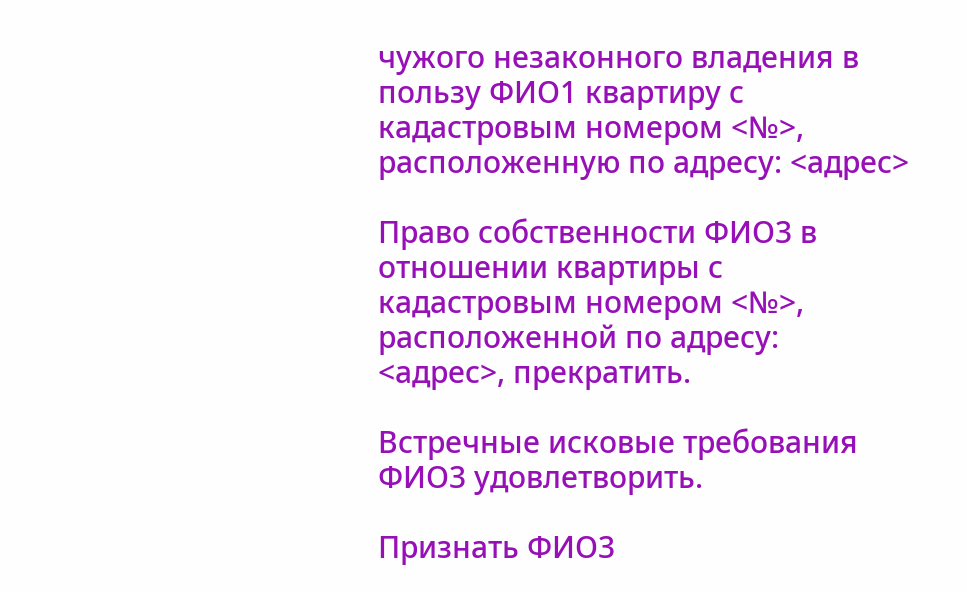чужого незаконного владения в пользу ФИО1 квартиру с кадастровым номером <№>, расположенную по адресу: <адрес>

Право собственности ФИО3 в отношении квартиры с кадастровым номером <№>, расположенной по адресу: <адрес>, прекратить.

Встречные исковые требования ФИО3 удовлетворить.

Признать ФИО3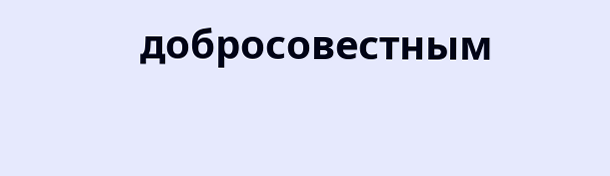добросовестным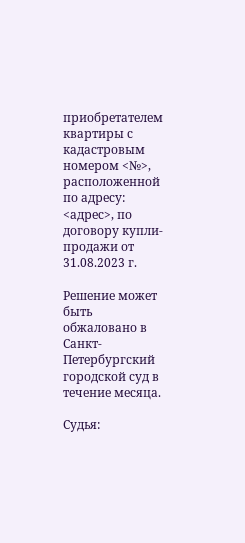приобретателем квартиры с кадастровым номером <№>, расположенной по адресу: <адрес>, по договору купли-продажи от 31.08.2023 г.

Решение может быть обжаловано в Санкт-Петербургский городской суд в течение месяца.

Судья: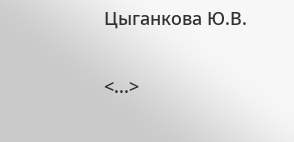Цыганкова Ю.В.

<...>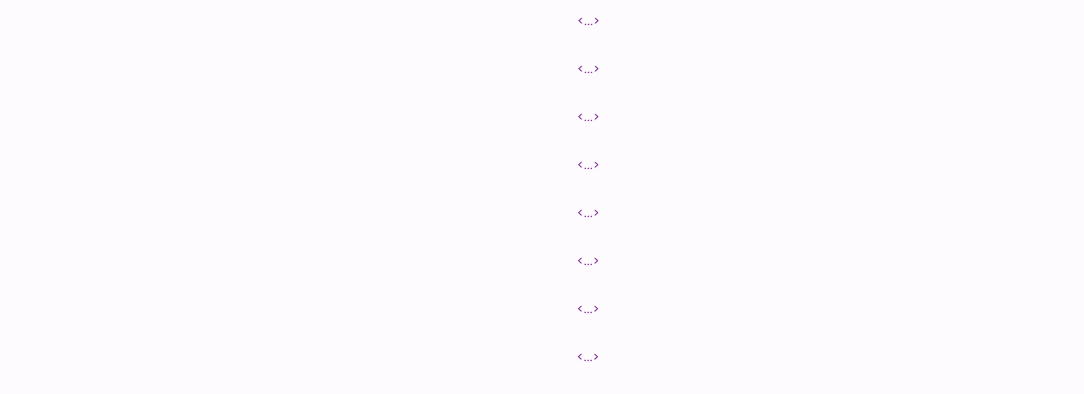<...>

<...>

<...>

<...>

<...>

<...>

<...>

<...>